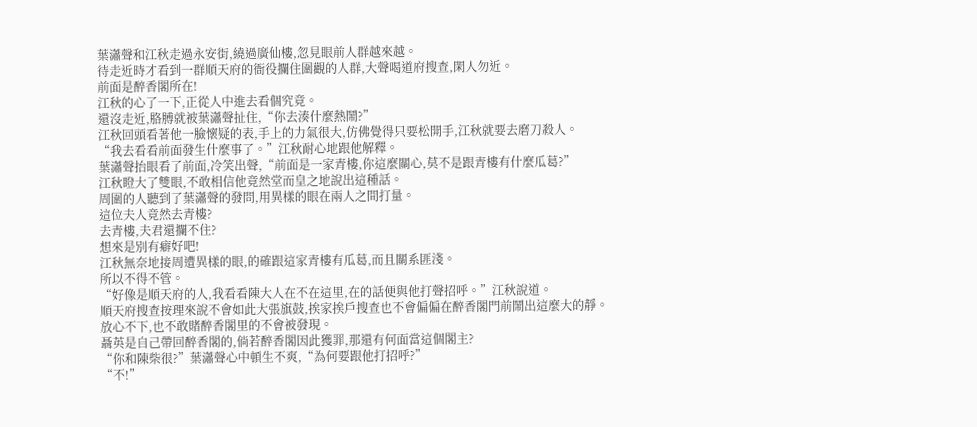葉瀟聲和江秋走過永安街,繞過廣仙樓,忽見眼前人群越來越。
待走近時才看到一群順天府的衙役攔住圍觀的人群,大聲喝道府搜查,閑人勿近。
前面是醉香閣所在!
江秋的心了一下,正從人中進去看個究竟。
還沒走近,胳膊就被葉瀟聲扯住,“你去湊什麼熱鬧?”
江秋回頭看著他一臉懷疑的表,手上的力氣很大,仿佛覺得只要松開手,江秋就要去磨刀殺人。
“我去看看前面發生什麼事了。”江秋耐心地跟他解釋。
葉瀟聲抬眼看了前面,冷笑出聲,“前面是一家青樓,你這麼關心,莫不是跟青樓有什麼瓜葛?”
江秋瞪大了雙眼,不敢相信他竟然堂而皇之地說出這種話。
周圍的人聽到了葉瀟聲的發問,用異樣的眼在兩人之間打量。
這位夫人竟然去青樓?
去青樓,夫君還攔不住?
想來是別有癖好吧!
江秋無奈地接周遭異樣的眼,的確跟這家青樓有瓜葛,而且關系匪淺。
所以不得不管。
“好像是順天府的人,我看看陳大人在不在這里,在的話便與他打聲招呼。”江秋說道。
順天府搜查按理來說不會如此大張旗鼓,挨家挨戶搜查也不會偏偏在醉香閣門前鬧出這麼大的靜。
放心不下,也不敢賭醉香閣里的不會被發現。
聶英是自己帶回醉香閣的,倘若醉香閣因此獲罪,那還有何面當這個閣主?
“你和陳柴很?”葉瀟聲心中頓生不爽,“為何要跟他打招呼?”
“不!”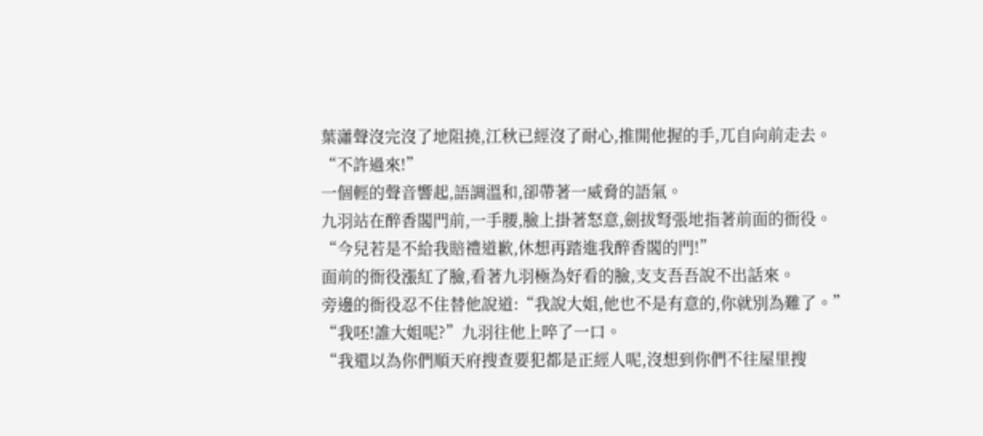葉瀟聲沒完沒了地阻撓,江秋已經沒了耐心,推開他握的手,兀自向前走去。
“不許過來!”
一個輕的聲音響起,語調溫和,卻帶著一威脅的語氣。
九羽站在醉香閣門前,一手腰,臉上掛著怒意,劍拔弩張地指著前面的衙役。
“今兒若是不給我賠禮道歉,休想再踏進我醉香閣的門!”
面前的衙役漲紅了臉,看著九羽極為好看的臉,支支吾吾說不出話來。
旁邊的衙役忍不住替他說道:“我說大姐,他也不是有意的,你就別為難了。”
“我呸!誰大姐呢?”九羽往他上啐了一口。
“我還以為你們順天府搜查要犯都是正經人呢,沒想到你們不往屋里搜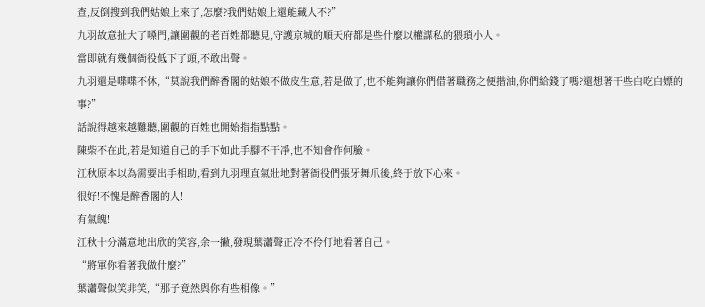查,反倒搜到我們姑娘上來了,怎麼?我們姑娘上還能藏人不?”
九羽故意扯大了嗓門,讓圍觀的老百姓都聽見,守護京城的順天府都是些什麼以權謀私的猥瑣小人。
當即就有幾個衙役低下了頭,不敢出聲。
九羽還是喋喋不休,“莫說我們醉香閣的姑娘不做皮生意,若是做了,也不能夠讓你們借著職務之便揩油,你們給錢了嗎?還想著干些白吃白嫖的事?”
話說得越來越難聽,圍觀的百姓也開始指指點點。
陳柴不在此,若是知道自己的手下如此手腳不干凈,也不知會作何臉。
江秋原本以為需要出手相助,看到九羽理直氣壯地對著衙役們張牙舞爪後,終于放下心來。
很好!不愧是醉香閣的人!
有氣魄!
江秋十分滿意地出欣的笑容,余一撇,發現葉瀟聲正冷不伶仃地看著自己。
“將軍你看著我做什麼?”
葉瀟聲似笑非笑,“那子竟然與你有些相像。”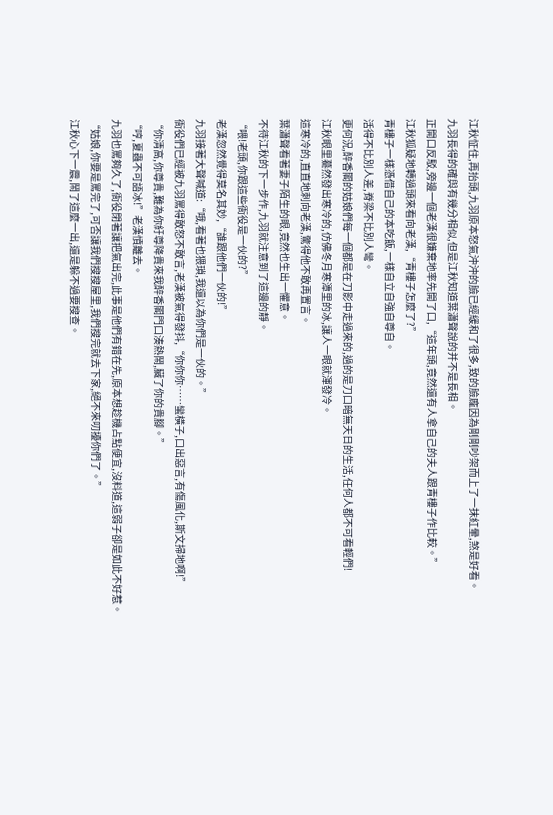江秋怔住,再抬頭,九羽原本怒氣沖沖的臉已經緩和了很多,致的臉龐因為剛剛吵架而上了一抹紅暈,煞是好看。
九羽長得的確與有幾分相似,但是江秋知道葉瀟聲說的并不是長相。
正開口反駁,旁邊一個老漢很嫌棄地率先開了口,“這年頭,竟然還有人拿自己的夫人跟青樓子作比較。”
江秋狐疑地轉過頭來看向老漢,“青樓子怎麼了?”
青樓子一樣憑借自己的本吃飯,一樣自立自強自尊自。
活得不比別人差,脊梁不比別人彎。
更何況,醉香閣的姑娘們每一個都是在刀影中走過來的,過的是刀口暗無天日的生活,任何人都不可看輕們!
江秋眼里驀然發出寒冷的,仿佛冬月寒潭里的冰,讓人一眼就渾發冷。
這寒冷的,直直地刺向老漢,驚得他不敢再置言。
葉瀟聲看著妻子陌生的眼,竟然也生出一懼意。
不待江秋的下一步作,九羽就注意到了這邊的靜。
“喂!老頭,你跟這些衙役是一伙的?”
老漢忽然覺得莫名其妙,“誰跟他們一伙的!”
九羽接著大聲喊道:“哦,看著也猥瑣,我還以為你們是一伙的。”
衙役們已經被九羽罵得敢怒不敢言,老漢被氣得發抖,“你你你……蠻橫子,口出惡言,有傷風化,斯文掃地啊!”
“你清高,你尊貴,難為你紆尊降貴來我醉香閣門口湊熱鬧,臟了你的貴腳。”
“哼,夏蟲不可語冰!”老漢憤離去。
九羽也罵夠久了,衙役閉著讓把氣出完,此事是他們有錯在先,原本想趁機占點便宜,沒料道,這弱子卻是如此不好惹。
“姑娘,你要是罵完了,可否讓我們搜搜屋里,我們搜完就去下家,絕不來叨擾你們了。”
江秋心下一震,鬧了這麼一出,還是躲不過要搜查。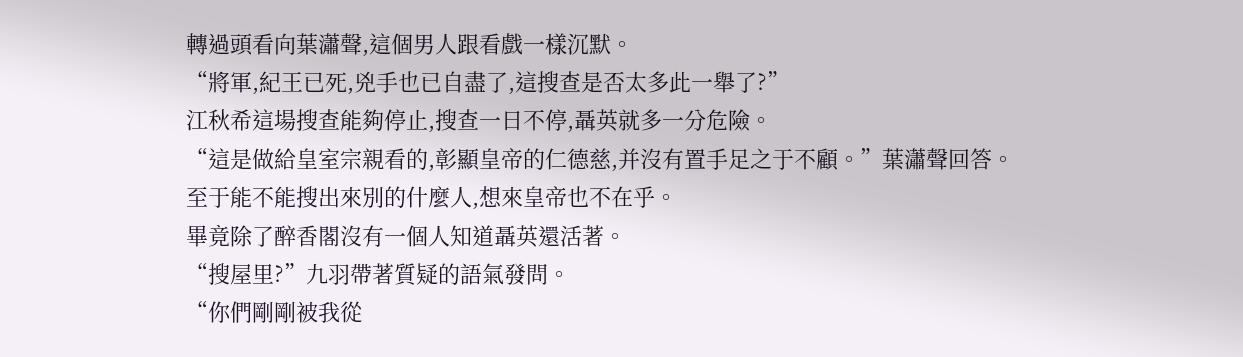轉過頭看向葉瀟聲,這個男人跟看戲一樣沉默。
“將軍,紀王已死,兇手也已自盡了,這搜查是否太多此一舉了?”
江秋希這場搜查能夠停止,搜查一日不停,聶英就多一分危險。
“這是做給皇室宗親看的,彰顯皇帝的仁德慈,并沒有置手足之于不顧。”葉瀟聲回答。
至于能不能搜出來別的什麼人,想來皇帝也不在乎。
畢竟除了醉香閣沒有一個人知道聶英還活著。
“搜屋里?”九羽帶著質疑的語氣發問。
“你們剛剛被我從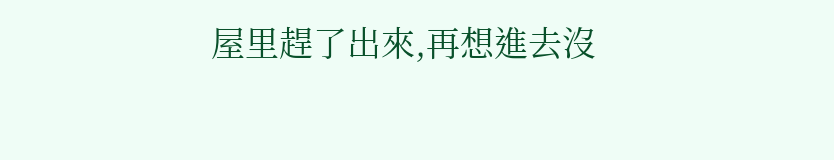屋里趕了出來,再想進去沒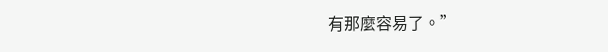有那麼容易了。”